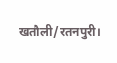खतौली/रतनपुरी।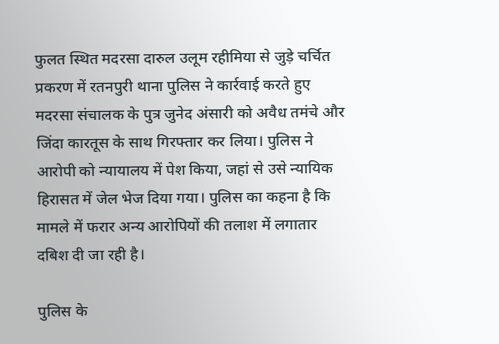फुलत स्थित मदरसा दारुल उलूम रहीमिया से जुड़े चर्चित प्रकरण में रतनपुरी थाना पुलिस ने कार्रवाई करते हुए मदरसा संचालक के पुत्र जुनेद अंसारी को अवैध तमंचे और जिंदा कारतूस के साथ गिरफ्तार कर लिया। पुलिस ने आरोपी को न्यायालय में पेश किया, जहां से उसे न्यायिक हिरासत में जेल भेज दिया गया। पुलिस का कहना है कि मामले में फरार अन्य आरोपियों की तलाश में लगातार दबिश दी जा रही है।

पुलिस के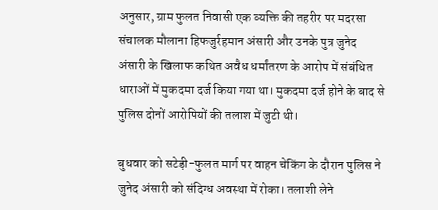अनुसार, ग्राम फुलत निवासी एक व्यक्ति की तहरीर पर मदरसा संचालक मौलाना हिफजुर्रहमान अंसारी और उनके पुत्र जुनेद अंसारी के खिलाफ कथित अवैध धर्मांतरण के आरोप में संबंधित धाराओं में मुकदमा दर्ज किया गया था। मुकदमा दर्ज होने के बाद से पुलिस दोनों आरोपियों की तलाश में जुटी थी।

बुधवार को सटेड़ी-फुलत मार्ग पर वाहन चेकिंग के दौरान पुलिस ने जुनेद अंसारी को संदिग्ध अवस्था में रोका। तलाशी लेने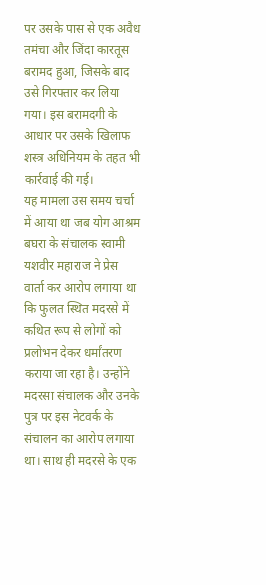पर उसके पास से एक अवैध तमंचा और जिंदा कारतूस बरामद हुआ, जिसके बाद उसे गिरफ्तार कर लिया गया। इस बरामदगी के आधार पर उसके खिलाफ शस्त्र अधिनियम के तहत भी कार्रवाई की गई।
यह मामला उस समय चर्चा में आया था जब योग आश्रम बघरा के संचालक स्वामी यशवीर महाराज ने प्रेस वार्ता कर आरोप लगाया था कि फुलत स्थित मदरसे में कथित रूप से लोगों को प्रलोभन देकर धर्मांतरण कराया जा रहा है। उन्होंने मदरसा संचालक और उनके पुत्र पर इस नेटवर्क के संचालन का आरोप लगाया था। साथ ही मदरसे के एक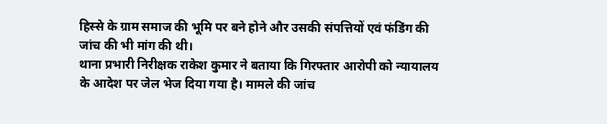हिस्से के ग्राम समाज की भूमि पर बने होने और उसकी संपत्तियों एवं फंडिंग की जांच की भी मांग की थी।
थाना प्रभारी निरीक्षक राकेश कुमार ने बताया कि गिरफ्तार आरोपी को न्यायालय के आदेश पर जेल भेज दिया गया है। मामले की जांच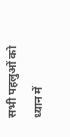सभी पहलुओं को ध्यान में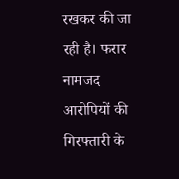रखकर की जा रही है। फरार नामजद आरोपियों की गिरफ्तारी के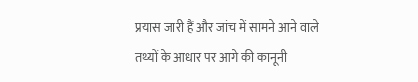प्रयास जारी हैं और जांच में सामने आने वाले तथ्यों के आधार पर आगे की कानूनी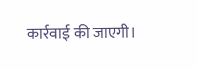कार्रवाई की जाएगी।